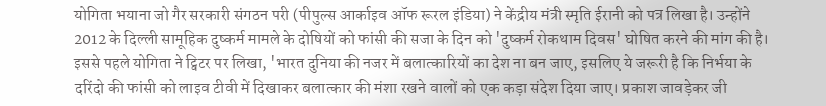योगिता भयाना जो गैर सरकारी संगठन परी (पीपुल्स आर्काइव ऑफ रूरल इंडिया) ने केंद्रीय मंत्री स्मृति ईरानी को पत्र लिखा है। उन्होंने 2012 के दिल्ली सामूहिक दुष्कर्म मामले के दोषियों को फांसी की सजा के दिन को 'दुष्कर्म रोकथाम दिवस' घोषित करने की मांग की है।
इससे पहले योगिता ने ट्विटर पर लिखा, 'भारत दुनिया की नजर में बलात्कारियों का देश ना बन जाए, इसलिए ये जरूरी है कि निर्भया के दरिंदो की फांसी को लाइव टीवी में दिखाकर बलात्कार की मंशा रखने वालों को एक कड़ा संदेश दिया जाए। प्रकाश जावड़ेकर जी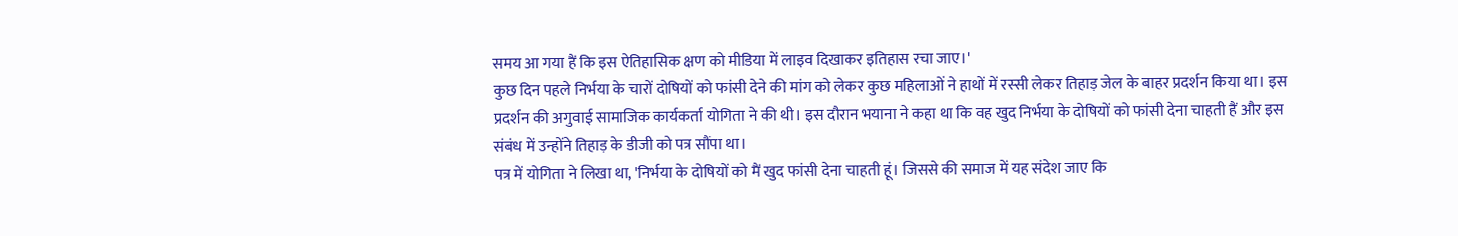समय आ गया हैं कि इस ऐतिहासिक क्षण को मीडिया में लाइव दिखाकर इतिहास रचा जाए।'
कुछ दिन पहले निर्भया के चारों दोषियों को फांसी देने की मांग को लेकर कुछ महिलाओं ने हाथों में रस्सी लेकर तिहाड़ जेल के बाहर प्रदर्शन किया था। इस प्रदर्शन की अगुवाई सामाजिक कार्यकर्ता योगिता ने की थी। इस दौरान भयाना ने कहा था कि वह खुद निर्भया के दोषियों को फांसी देना चाहती हैं और इस संबंध में उन्होंने तिहाड़ के डीजी को पत्र सौंपा था।
पत्र में योगिता ने लिखा था, 'निर्भया के दोषियों को मैं खुद फांसी देना चाहती हूं। जिससे की समाज में यह संदेश जाए कि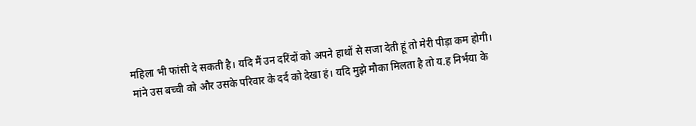महिला भी फांसी दे सकती है। यदि मैं उन दरिंदों को अपने हाथों से सजा देती हूं तो मेरी पीड़ा कम होगी। मांने उस बच्ची को और उसके परिवार के दर्द को देखा हं। यदि मुझे मौका मिलता है तो य.ह निर्भया के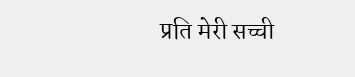प्रति मेरी सच्ची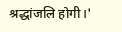श्रद्धांजलि होगी।'